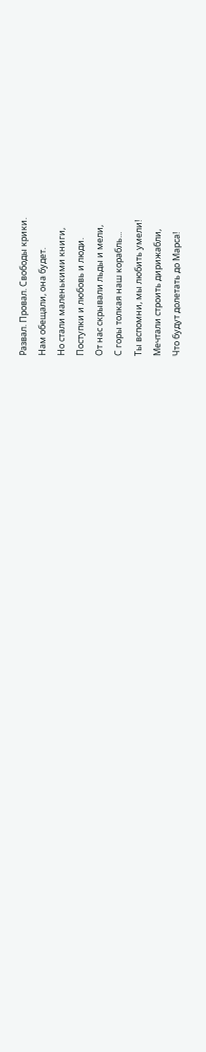Развал. Провал. Свободы крики.
Нам обещали, она будет.
Но стали маленькими книги,
Поступки и любовь и люди.
От нас скрывали льды и мели,
С горы толкая наш корабль...
Ты вспомни, мы любить умели!
Мечтали строить дирижабли,
Что будут долетать до Марса!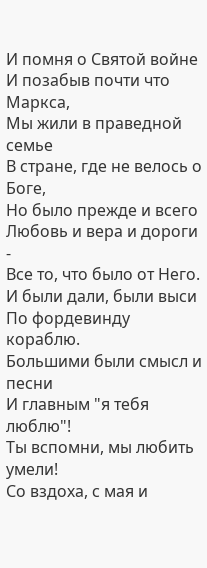И помня о Святой войне
И позабыв почти что Маркса,
Мы жили в праведной семье
В стране, где не велось о Боге,
Но было прежде и всего
Любовь и вера и дороги -
Все то, что было от Него.
И были дали, были выси
По фордевинду кораблю.
Большими были смысл и песни
И главным "я тебя люблю"!
Ты вспомни, мы любить умели!
Со вздоха, с мая и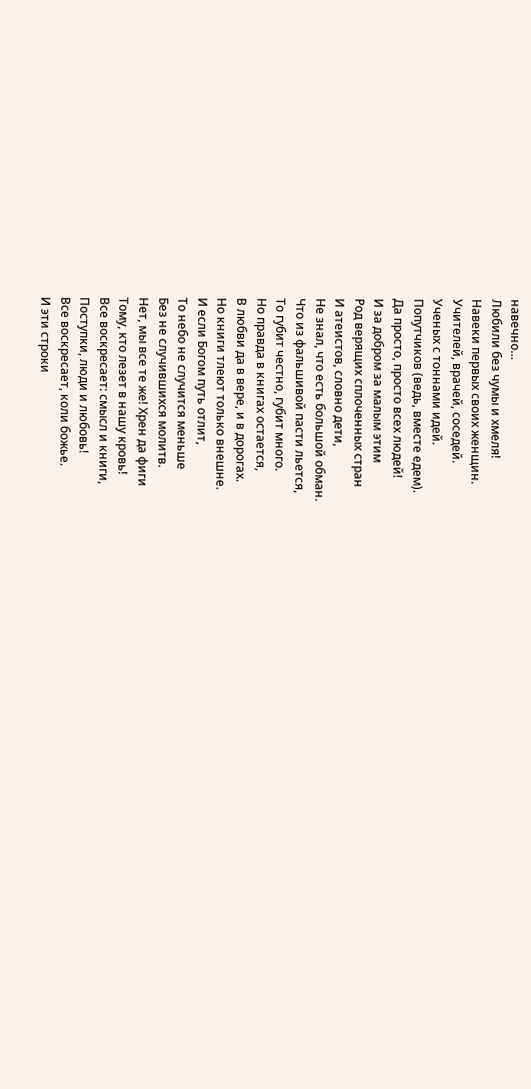навечно…
Любили без чумы и хмеля!
Навеки первых своих женщин.
Учителей, врачей, соседей.
Ученых с тоннами идей.
Попутчиков (ведь, вместе едем).
Да просто, просто всех людей!
И за добром за малым этим
Род верящих сплоченных стран
И атеистов, словно дети,
Не знал, что есть большой обман.
Что из фальшивой пасти льется,
То губит честно, губит много.
Но правда в книгах остается,
В любви да в вере, и в дорогах.
Но книги тлеют только внешне.
И если Богом путь отлит,
То небо не случится меньше
Без не случившихся молитв.
Нет, мы все те же! Хрен да фиги
Тому, кто лезет в нашу кровь!
Все воскресает: смысл и книги,
Поступки, люди и любовь!
Все воскресает, коли божье.
И эти строки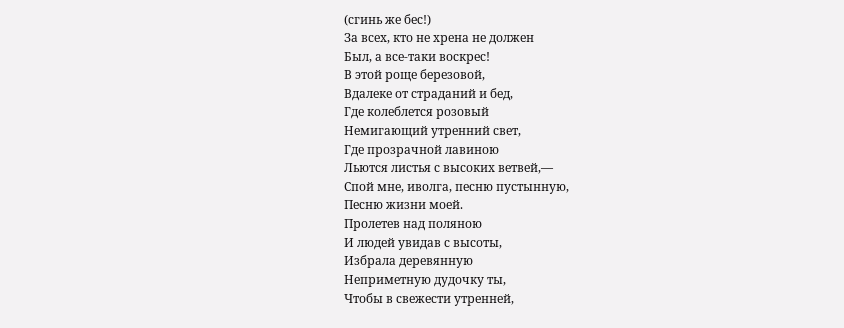(сгинь же бес!)
За всех, кто не хрена не должен
Был, а все-таки воскрес!
В этой роще березовой,
Вдалеке от страданий и бед,
Где колеблется розовый
Немигающий утренний свет,
Где прозрачной лавиною
Льются листья с высоких ветвей,—
Спой мне, иволга, песню пустынную,
Песню жизни моей.
Пролетев над поляною
И людей увидав с высоты,
Избрала деревянную
Неприметную дудочку ты,
Чтобы в свежести утренней,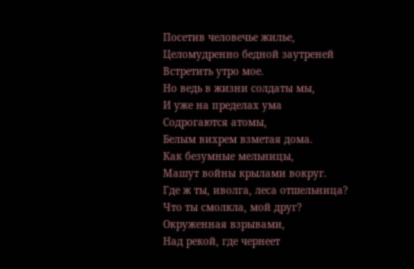Посетив человечье жилье,
Целомудренно бедной заутреней
Встретить утро мое.
Но ведь в жизни солдаты мы,
И уже на пределах ума
Содрогаются атомы,
Белым вихрем взметая дома.
Как безумные мельницы,
Машут войны крылами вокруг.
Где ж ты, иволга, леса отшельница?
Что ты смолкла, мой друг?
Окруженная взрывами,
Над рекой, где чернеет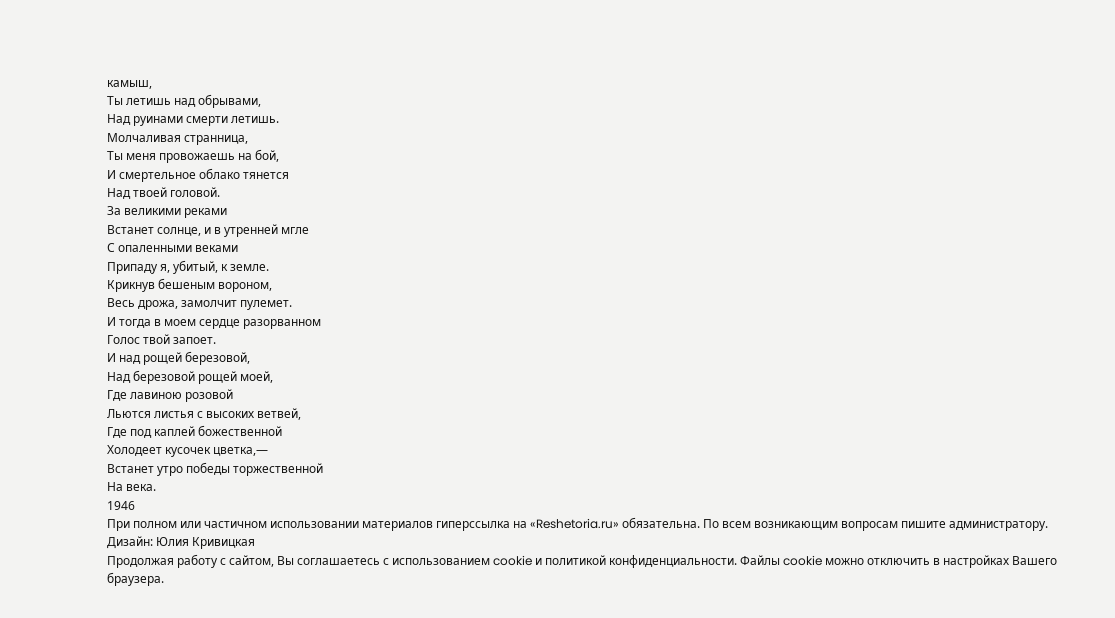камыш,
Ты летишь над обрывами,
Над руинами смерти летишь.
Молчаливая странница,
Ты меня провожаешь на бой,
И смертельное облако тянется
Над твоей головой.
За великими реками
Встанет солнце, и в утренней мгле
С опаленными веками
Припаду я, убитый, к земле.
Крикнув бешеным вороном,
Весь дрожа, замолчит пулемет.
И тогда в моем сердце разорванном
Голос твой запоет.
И над рощей березовой,
Над березовой рощей моей,
Где лавиною розовой
Льются листья с высоких ветвей,
Где под каплей божественной
Холодеет кусочек цветка,—
Встанет утро победы торжественной
На века.
1946
При полном или частичном использовании материалов гиперссылка на «Reshetoria.ru» обязательна. По всем возникающим вопросам пишите администратору.
Дизайн: Юлия Кривицкая
Продолжая работу с сайтом, Вы соглашаетесь с использованием cookie и политикой конфиденциальности. Файлы cookie можно отключить в настройках Вашего браузера.